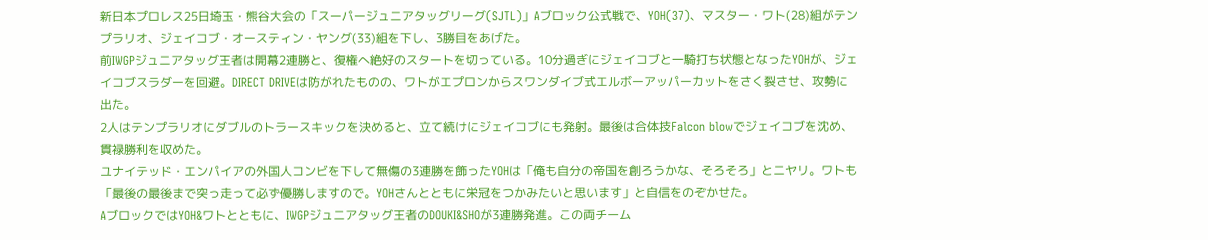新日本プロレス25日埼玉・熊谷大会の「スーパージュニアタッグリーグ(SJTL)」Aブロック公式戦で、YOH(37)、マスター・ワト(28)組がテンプラリオ、ジェイコブ・オースティン・ヤング(33)組を下し、3勝目をあげた。
前IWGPジュニアタッグ王者は開幕2連勝と、復権へ絶好のスタートを切っている。10分過ぎにジェイコブと一騎打ち状態となったYOHが、ジェイコブスラダーを回避。DIRECT DRIVEは防がれたものの、ワトがエプロンからスワンダイブ式エルボーアッパーカットをさく裂させ、攻勢に出た。
2人はテンプラリオにダブルのトラースキックを決めると、立て続けにジェイコブにも発射。最後は合体技Falcon blowでジェイコブを沈め、貫禄勝利を収めた。
ユナイテッド・エンパイアの外国人コンビを下して無傷の3連勝を飾ったYOHは「俺も自分の帝国を創ろうかな、そろそろ」とニヤリ。ワトも「最後の最後まで突っ走って必ず優勝しますので。YOHさんとともに栄冠をつかみたいと思います」と自信をのぞかせた。
AブロックではYOH&ワトとともに、IWGPジュニアタッグ王者のDOUKI&SHOが3連勝発進。この両チーム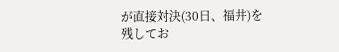が直接対決(30日、福井)を残してお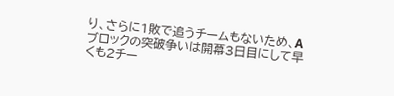り、さらに1敗で追うチームもないため、Aブロックの突破争いは開幕3日目にして早くも2チー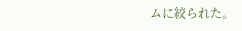ムに絞られた。